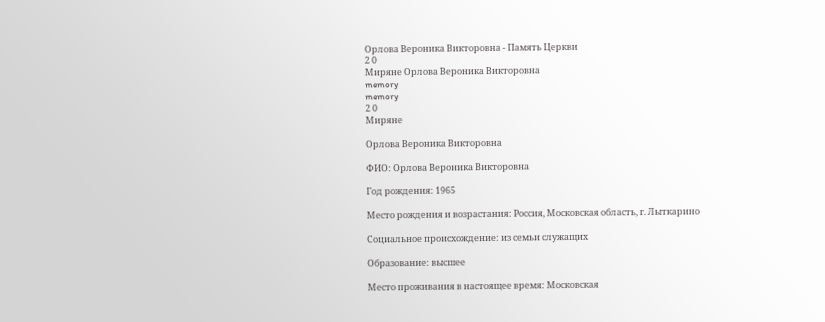Орлова Вероника Викторовна - Память Церкви
2 0
Миряне Орлова Вероника Викторовна
memory
memory
2 0
Миряне

Орлова Вероника Викторовна

ФИО: Орлова Вероника Викторовна

Год рождения: 1965

Место рождения и возрастания: Россия, Московская область, г. Лыткарино

Социальное происхождение: из семьи служащих

Образование: высшее

Место проживания в настоящее время: Московская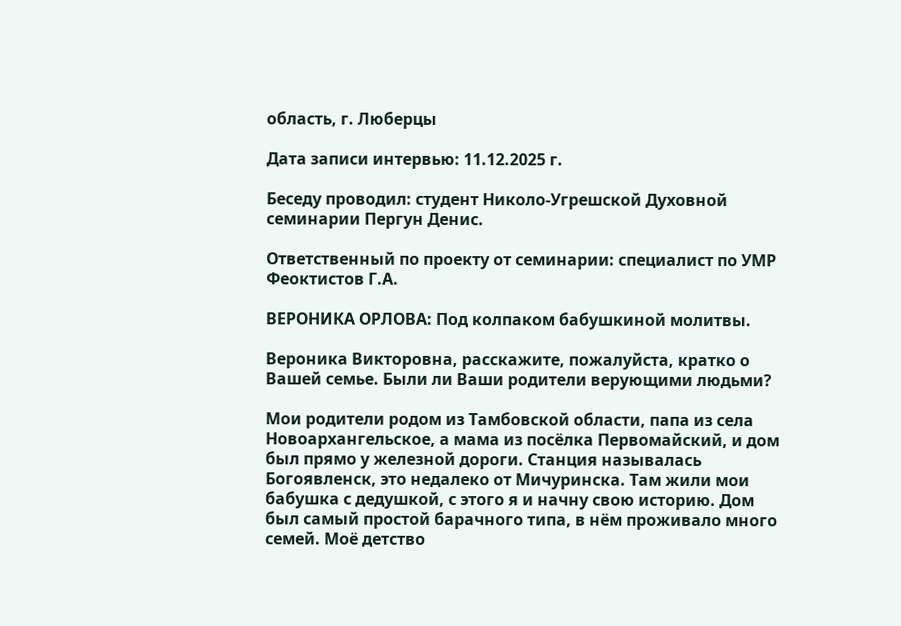область, г. Люберцы

Дата записи интервью: 11.12.2025 г.

Беседу проводил: студент Николо-Угрешской Духовной семинарии Пергун Денис.

Ответственный по проекту от семинарии: специалист по УМР Феоктистов Г.А.

ВЕРОНИКА ОРЛОВА: Под колпаком бабушкиной молитвы.

Вероника Викторовна, расскажите, пожалуйста, кратко о Вашей семье. Были ли Ваши родители верующими людьми?

Мои родители родом из Тамбовской области, папа из села Новоархангельское, а мама из посёлка Первомайский, и дом был прямо у железной дороги. Станция называлась Богоявленск, это недалеко от Мичуринска. Там жили мои бабушка с дедушкой, с этого я и начну свою историю. Дом был самый простой барачного типа, в нём проживало много семей. Моё детство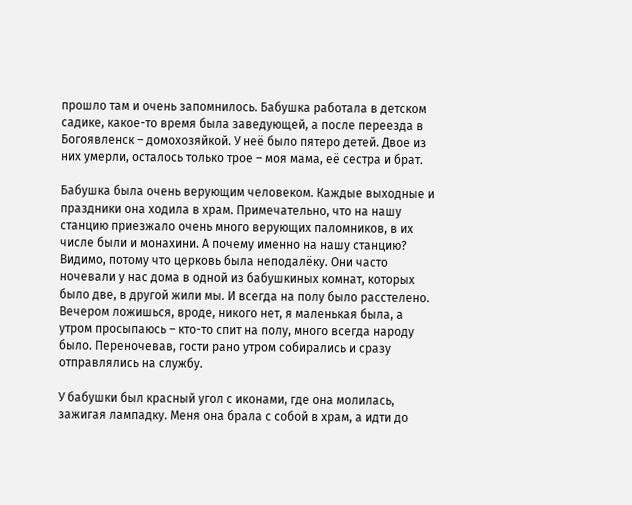прошло там и очень запомнилось. Бабушка работала в детском садике, какое-то время была заведующей, а после переезда в Богоявленск – домохозяйкой. У неё было пятеро детей. Двое из них умерли, осталось только трое – моя мама, её сестра и брат.

Бабушка была очень верующим человеком. Каждые выходные и праздники она ходила в храм. Примечательно, что на нашу станцию приезжало очень много верующих паломников, в их числе были и монахини. А почему именно на нашу станцию? Видимо, потому что церковь была неподалёку. Они часто ночевали у нас дома в одной из бабушкиных комнат, которых было две, в другой жили мы. И всегда на полу было расстелено. Вечером ложишься, вроде, никого нет, я маленькая была, а утром просыпаюсь – кто-то спит на полу, много всегда народу было. Переночевав, гости рано утром собирались и сразу отправлялись на службу.

У бабушки был красный угол с иконами, где она молилась, зажигая лампадку. Меня она брала с собой в храм, а идти до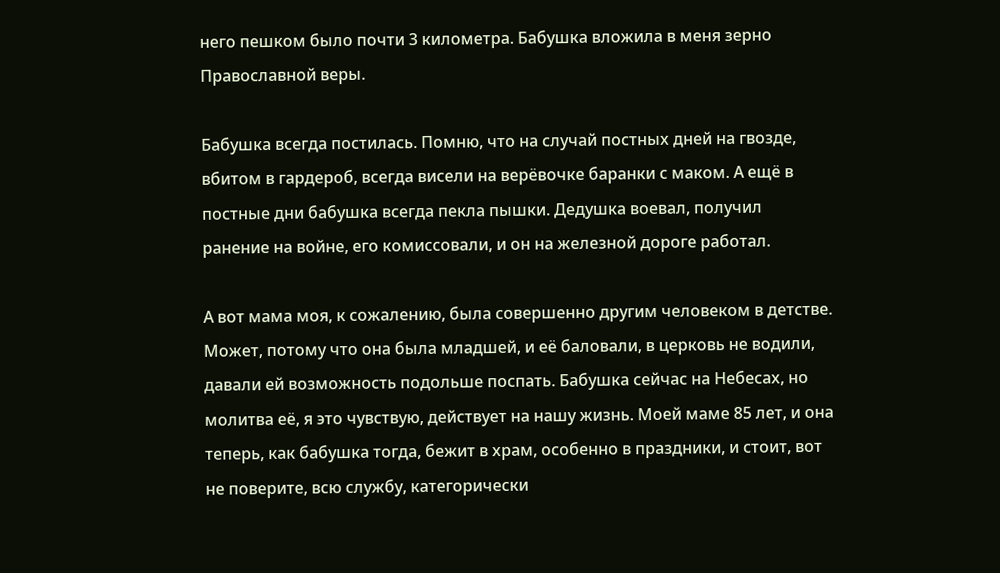него пешком было почти 3 километра. Бабушка вложила в меня зерно Православной веры.

Бабушка всегда постилась. Помню, что на случай постных дней на гвозде, вбитом в гардероб, всегда висели на верёвочке баранки с маком. А ещё в постные дни бабушка всегда пекла пышки. Дедушка воевал, получил ранение на войне, его комиссовали, и он на железной дороге работал.

А вот мама моя, к сожалению, была совершенно другим человеком в детстве. Может, потому что она была младшей, и её баловали, в церковь не водили, давали ей возможность подольше поспать. Бабушка сейчас на Небесах, но молитва её, я это чувствую, действует на нашу жизнь. Моей маме 85 лет, и она теперь, как бабушка тогда, бежит в храм, особенно в праздники, и стоит, вот не поверите, всю службу, категорически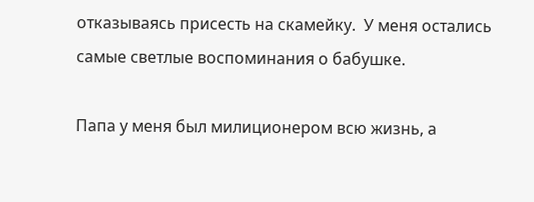отказываясь присесть на скамейку.  У меня остались самые светлые воспоминания о бабушке.

Папа у меня был милиционером всю жизнь, а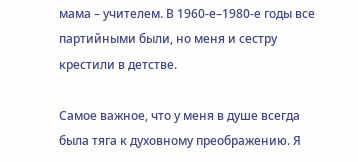мама – учителем. В 1960-е–1980-е годы все партийными были, но меня и сестру крестили в детстве.

Самое важное, что у меня в душе всегда была тяга к духовному преображению. Я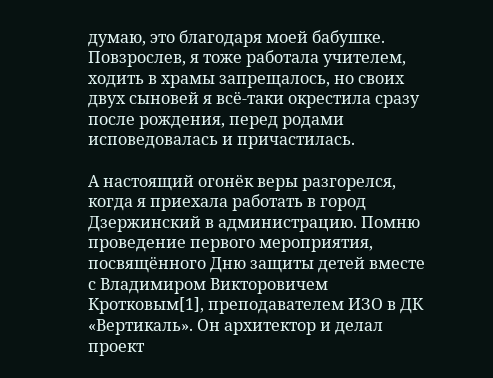думаю, это благодаря моей бабушке. Повзрослев, я тоже работала учителем, ходить в храмы запрещалось, но своих двух сыновей я всё-таки окрестила сразу после рождения, перед родами исповедовалась и причастилась.

А настоящий огонёк веры разгорелся, когда я приехала работать в город Дзержинский в администрацию. Помню проведение первого мероприятия, посвящённого Дню защиты детей вместе с Владимиром Викторовичем Кротковым[1], преподавателем ИЗО в ДК «Вертикаль». Он архитектор и делал проект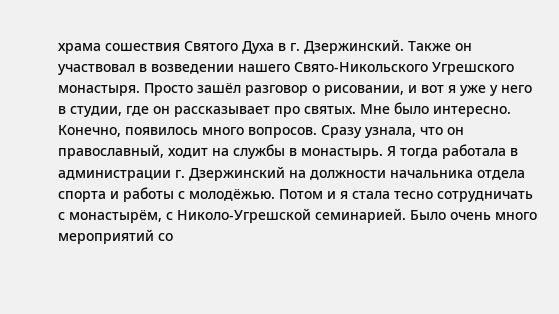храма сошествия Святого Духа в г. Дзержинский. Также он участвовал в возведении нашего Свято-Никольского Угрешского монастыря. Просто зашёл разговор о рисовании, и вот я уже у него в студии, где он рассказывает про святых. Мне было интересно. Конечно, появилось много вопросов. Сразу узнала, что он православный, ходит на службы в монастырь. Я тогда работала в администрации г. Дзержинский на должности начальника отдела спорта и работы с молодёжью. Потом и я стала тесно сотрудничать с монастырём, с Николо-Угрешской семинарией. Было очень много мероприятий со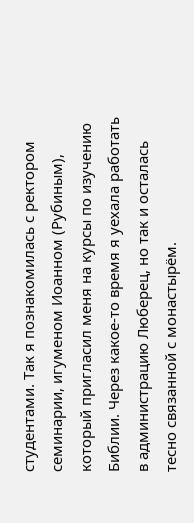студентами. Так я познакомилась с ректором семинарии, игуменом Иоанном (Рубиным), который пригласил меня на курсы по изучению Библии. Через какое-то время я уехала работать в администрацию Люберец, но так и осталась тесно связанной с монастырём.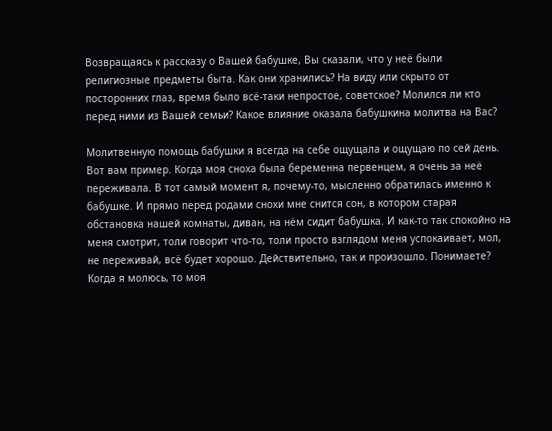Возвращаясь к рассказу о Вашей бабушке, Вы сказали, что у неё были религиозные предметы быта. Как они хранились? На виду или скрыто от посторонних глаз, время было всё-таки непростое, советское? Молился ли кто перед ними из Вашей семьи? Какое влияние оказала бабушкина молитва на Вас?

Молитвенную помощь бабушки я всегда на себе ощущала и ощущаю по сей день. Вот вам пример. Когда моя сноха была беременна первенцем, я очень за неё переживала. В тот самый момент я, почему-то, мысленно обратилась именно к бабушке. И прямо перед родами снохи мне снится сон, в котором старая обстановка нашей комнаты, диван, на нём сидит бабушка. И как-то так спокойно на меня смотрит, толи говорит что-то, толи просто взглядом меня успокаивает, мол, не переживай, всё будет хорошо. Действительно, так и произошло. Понимаете? Когда я молюсь, то моя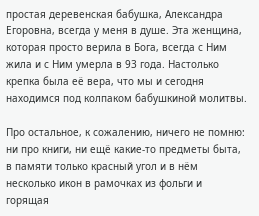простая деревенская бабушка, Александра Егоровна, всегда у меня в душе. Эта женщина, которая просто верила в Бога, всегда с Ним жила и с Ним умерла в 93 года. Настолько крепка была её вера, что мы и сегодня находимся под колпаком бабушкиной молитвы.

Про остальное, к сожалению, ничего не помню: ни про книги, ни ещё какие-то предметы быта, в памяти только красный угол и в нём несколько икон в рамочках из фольги и горящая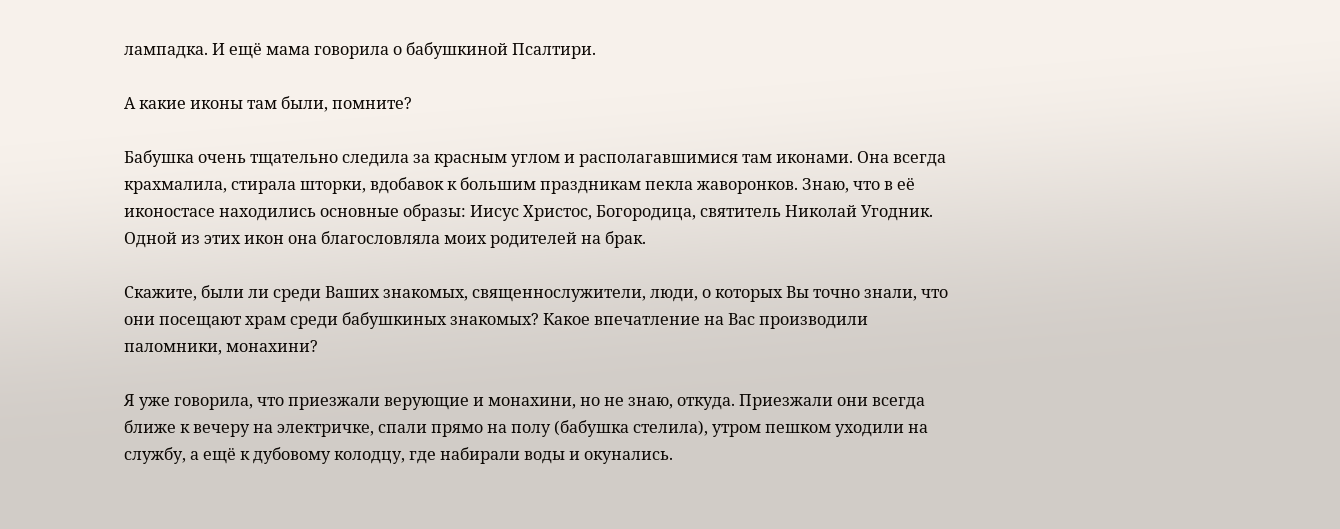лампадка. И ещё мама говорила о бабушкиной Псалтири.

А какие иконы там были, помните?

Бабушка очень тщательно следила за красным углом и располагавшимися там иконами. Она всегда крахмалила, стирала шторки, вдобавок к большим праздникам пекла жаворонков. Знаю, что в её иконостасе находились основные образы: Иисус Христос, Богородица, святитель Николай Угодник. Одной из этих икон она благословляла моих родителей на брак.

Скажите, были ли среди Ваших знакомых, священнослужители, люди, о которых Вы точно знали, что они посещают храм среди бабушкиных знакомых? Какое впечатление на Вас производили паломники, монахини?

Я уже говорила, что приезжали верующие и монахини, но не знаю, откуда. Приезжали они всегда ближе к вечеру на электричке, спали прямо на полу (бабушка стелила), утром пешком уходили на службу, а ещё к дубовому колодцу, где набирали воды и окунались.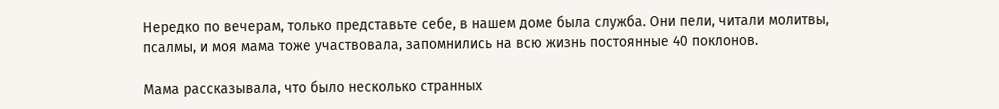Нередко по вечерам, только представьте себе, в нашем доме была служба. Они пели, читали молитвы, псалмы, и моя мама тоже участвовала, запомнились на всю жизнь постоянные 40 поклонов.

Мама рассказывала, что было несколько странных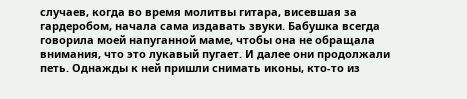случаев, когда во время молитвы гитара, висевшая за гардеробом, начала сама издавать звуки. Бабушка всегда говорила моей напуганной маме, чтобы она не обращала внимания, что это лукавый пугает. И далее они продолжали петь. Однажды к ней пришли снимать иконы, кто-то из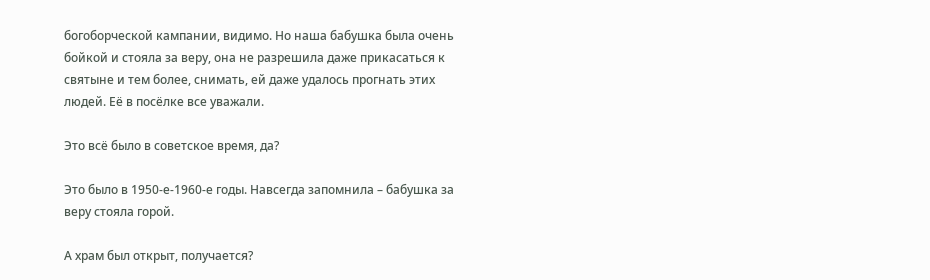богоборческой кампании, видимо. Но наша бабушка была очень бойкой и стояла за веру, она не разрешила даже прикасаться к святыне и тем более, снимать, ей даже удалось прогнать этих людей. Её в посёлке все уважали.

Это всё было в советское время, да?

Это было в 1950-е-1960-е годы. Навсегда запомнила – бабушка за веру стояла горой.

А храм был открыт, получается?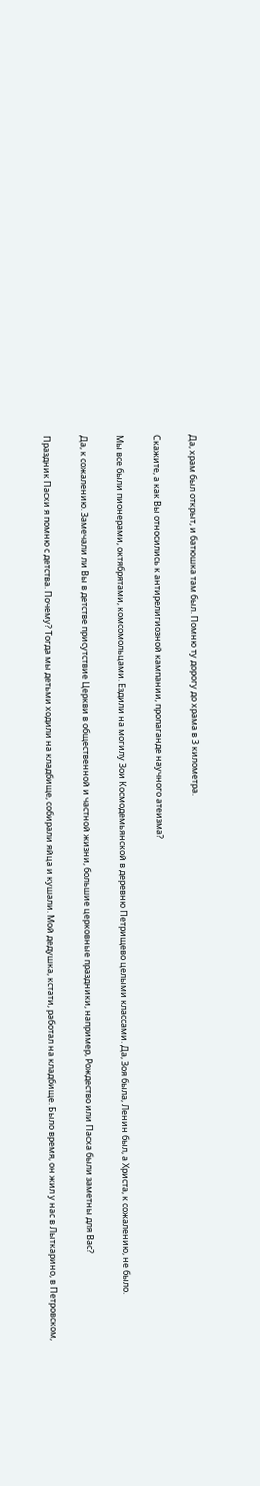Да, храм был открыт, и батюшка там был. Помню ту дорогу до храма в 3 километра.

Скажите, а как Вы относились к антирелигиозной кампании, пропаганде научного атеизма?

Мы все были пионерами, октябрятами, комсомольцами. Ездили на могилу Зои Космодемьянской в деревню Петрищево целыми классами. Да, Зоя была, Ленин был, а Христа, к сожалению, не было.

Да, к сожалению. Замечали ли Вы в детстве присутствие Церкви в общественной и частной жизни, большие церковные праздники, например, Рождество или Пасха были заметны для Вас?

Праздник Пасхи я помню с детства. Почему? Тогда мы детьми ходили на кладбище, собирали яйца и кушали. Мой дедушка, кстати, работал на кладбище. Было время, он жил у нас в Лыткарино, в Петровском,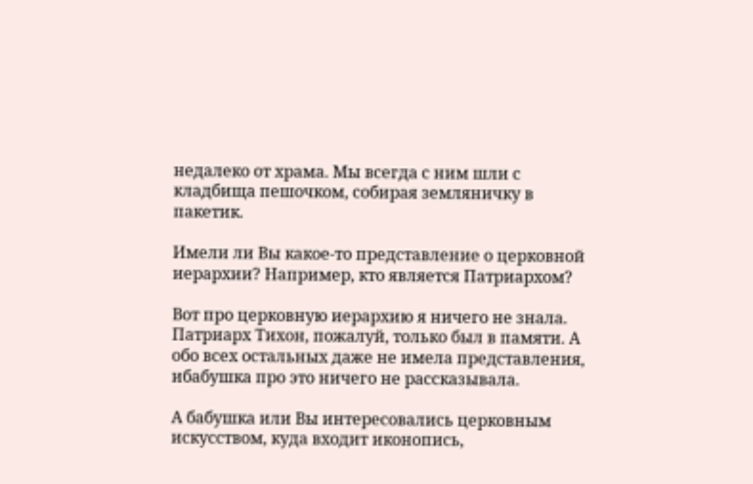недалеко от храма. Мы всегда с ним шли с кладбища пешочком, собирая земляничку в пакетик.

Имели ли Вы какое-то представление о церковной иерархии? Например, кто является Патриархом?

Вот про церковную иерархию я ничего не знала. Патриарх Тихон, пожалуй, только был в памяти. А обо всех остальных даже не имела представления, ибабушка про это ничего не рассказывала.

А бабушка или Вы интересовались церковным искусством, куда входит иконопись,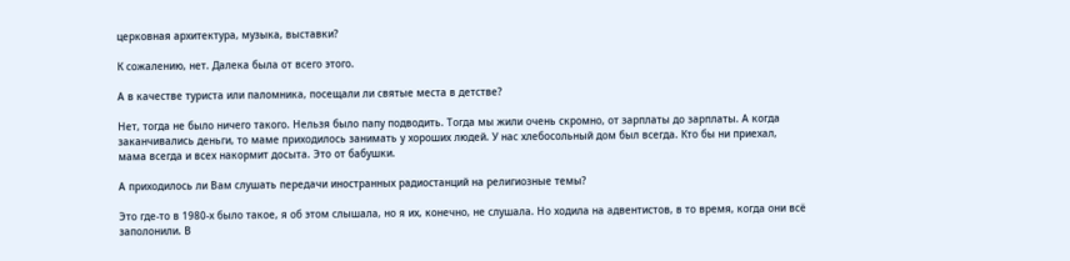церковная архитектура, музыка, выставки?

К сожалению, нет. Далека была от всего этого.

А в качестве туриста или паломника, посещали ли святые места в детстве?

Нет, тогда не было ничего такого. Нельзя было папу подводить. Тогда мы жили очень скромно, от зарплаты до зарплаты. А когда заканчивались деньги, то маме приходилось занимать у хороших людей. У нас хлебосольный дом был всегда. Кто бы ни приехал, мама всегда и всех накормит досыта. Это от бабушки.

А приходилось ли Вам слушать передачи иностранных радиостанций на религиозные темы?

Это где-то в 1980-х было такое, я об этом слышала, но я их, конечно, не слушала. Но ходила на адвентистов, в то время, когда они всё заполонили. В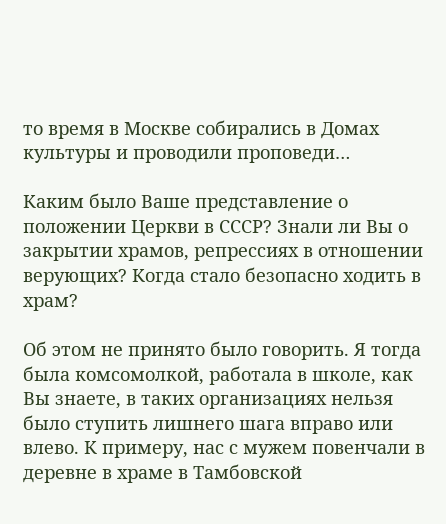то время в Москве собирались в Домах культуры и проводили проповеди…

Каким было Ваше представление о положении Церкви в СССР? Знали ли Вы о закрытии храмов, репрессиях в отношении верующих? Когда стало безопасно ходить в храм?

Об этом не принято было говорить. Я тогда была комсомолкой, работала в школе, как Вы знаете, в таких организациях нельзя было ступить лишнего шага вправо или влево. К примеру, нас с мужем повенчали в деревне в храме в Тамбовской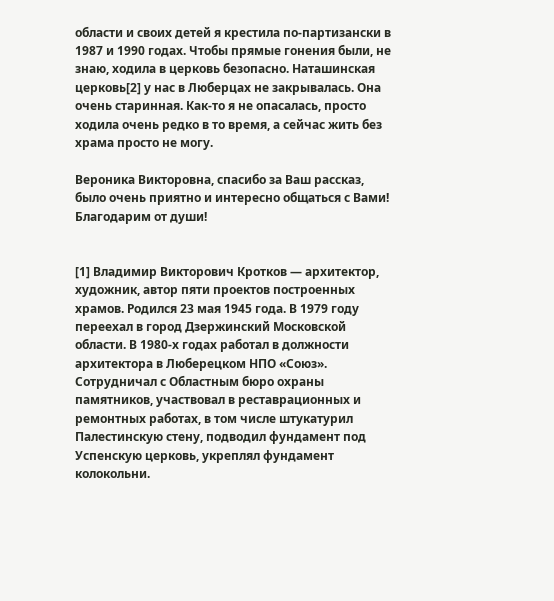области и своих детей я крестила по-партизански в 1987 и 1990 годах. Чтобы прямые гонения были, не знаю, ходила в церковь безопасно. Наташинская церковь[2] у нас в Люберцах не закрывалась. Она очень старинная. Как-то я не опасалась, просто ходила очень редко в то время, а сейчас жить без храма просто не могу.

Вероника Викторовна, спасибо за Ваш рассказ, было очень приятно и интересно общаться с Вами! Благодарим от души!


[1] Владимир Викторович Кротков — архитектор, художник, автор пяти проектов построенных храмов. Родился 23 мая 1945 года. В 1979 году переехал в город Дзержинский Московской области. В 1980-х годах работал в должности архитектора в Люберецком НПО «Союз». Сотрудничал с Областным бюро охраны памятников, участвовал в реставрационных и ремонтных работах, в том числе штукатурил Палестинскую стену, подводил фундамент под Успенскую церковь, укреплял фундамент колокольни.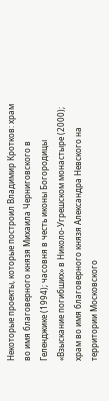Некоторые проекты, которые построил Владимир Кротков: храм во имя благоверного князя Михаила Черниговского в Геленджике (1994); часовня в честь иконы Богородицы «Взыскание погибших» в Николо-Угрешском монастыре (2000); храм во имя благоверного князя Александра Невского на территории Московского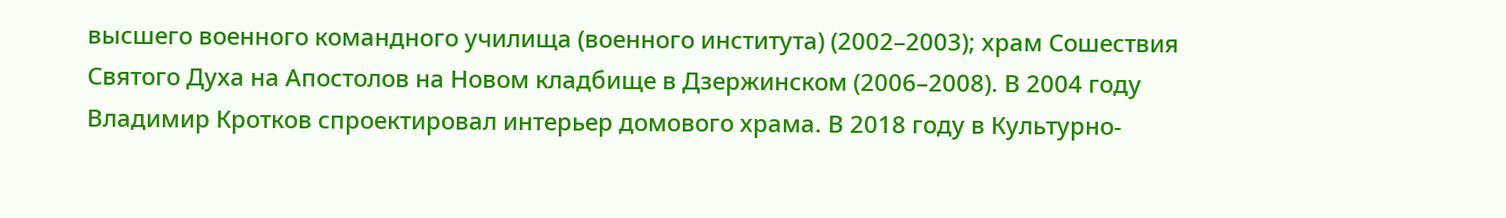высшего военного командного училища (военного института) (2002–2003); храм Сошествия Святого Духа на Апостолов на Новом кладбище в Дзержинском (2006–2008). В 2004 году Владимир Кротков спроектировал интерьер домового храма. В 2018 году в Культурно-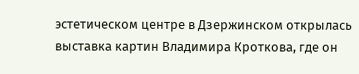эстетическом центре в Дзержинском открылась выставка картин Владимира Кроткова, где он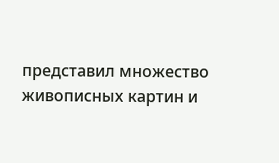представил множество живописных картин и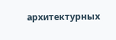архитектурных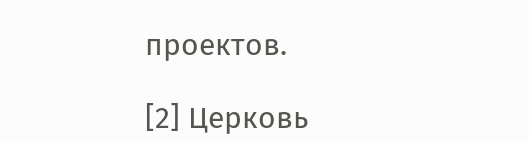проектов.

[2] Церковь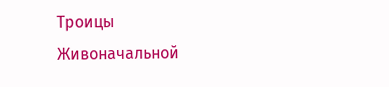Троицы Живоначальной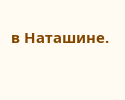в Наташине.